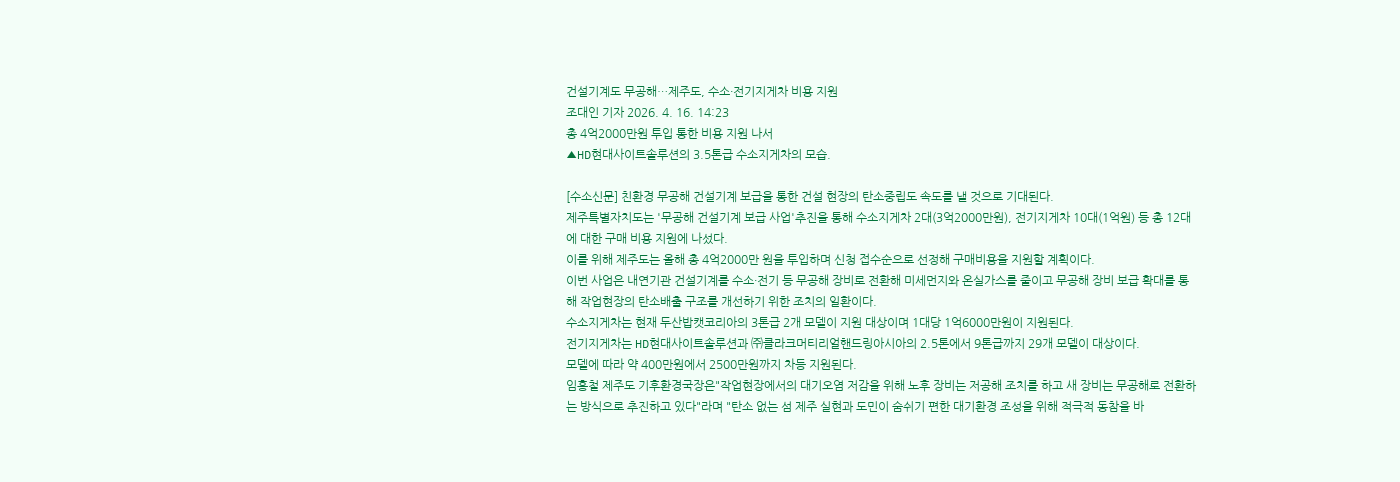건설기계도 무공해…제주도, 수소·전기지게차 비용 지원
조대인 기자 2026. 4. 16. 14:23
총 4억2000만원 투입 통한 비용 지원 나서
▲HD현대사이트솔루션의 3.5톤급 수소지게차의 모습.

[수소신문] 친환경 무공해 건설기계 보급을 통한 건설 현장의 탄소중립도 속도를 낼 것으로 기대된다.
제주특별자치도는 '무공해 건설기계 보급 사업'추진을 통해 수소지게차 2대(3억2000만원), 전기지게차 10대(1억원) 등 총 12대에 대한 구매 비용 지원에 나섰다.
이를 위해 제주도는 올해 총 4억2000만 원을 투입하며 신청 접수순으로 선정해 구매비용을 지원할 계획이다.
이번 사업은 내연기관 건설기계를 수소·전기 등 무공해 장비로 전환해 미세먼지와 온실가스를 줄이고 무공해 장비 보급 확대를 통해 작업현장의 탄소배출 구조를 개선하기 위한 조치의 일환이다.
수소지게차는 현재 두산밥캣코리아의 3톤급 2개 모델이 지원 대상이며 1대당 1억6000만원이 지원된다.
전기지게차는 HD현대사이트솔루션과 ㈜클라크머티리얼핸드링아시아의 2.5톤에서 9톤급까지 29개 모델이 대상이다.
모델에 따라 약 400만원에서 2500만원까지 차등 지원된다.
임홍철 제주도 기후환경국장은"작업현장에서의 대기오염 저감을 위해 노후 장비는 저공해 조치를 하고 새 장비는 무공해로 전환하는 방식으로 추진하고 있다"라며 "탄소 없는 섬 제주 실현과 도민이 숨쉬기 편한 대기환경 조성을 위해 적극적 동참을 바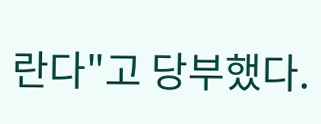란다"고 당부했다.